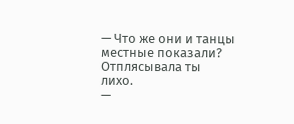— Что же они и танцы местные показали? Отплясывала ты лихо.
—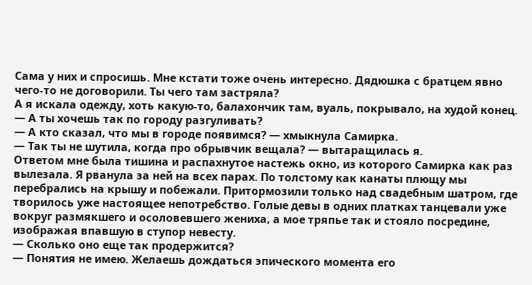Сама у них и спросишь. Мне кстати тоже очень интересно. Дядюшка с братцем явно чего-то не договорили. Ты чего там застряла?
А я искала одежду, хоть какую-то, балахончик там, вуаль, покрывало, на худой конец.
— А ты хочешь так по городу разгуливать?
— А кто сказал, что мы в городе появимся? — хмыкнула Самирка.
— Так ты не шутила, когда про обрывчик вещала? — вытаращилась я.
Ответом мне была тишина и распахнутое настежь окно, из которого Самирка как раз вылезала. Я рванула за ней на всех парах. По толстому как канаты плющу мы перебрались на крышу и побежали. Притормозили только над свадебным шатром, где творилось уже настоящее непотребство. Голые девы в одних платках танцевали уже вокруг размякшего и осоловевшего жениха, а мое тряпье так и стояло посредине, изображая впавшую в ступор невесту.
— Сколько оно еще так продержится?
— Понятия не имею. Желаешь дождаться эпического момента его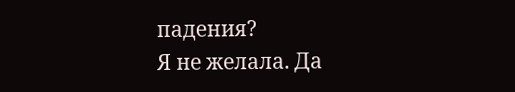падения?
Я не желала. Да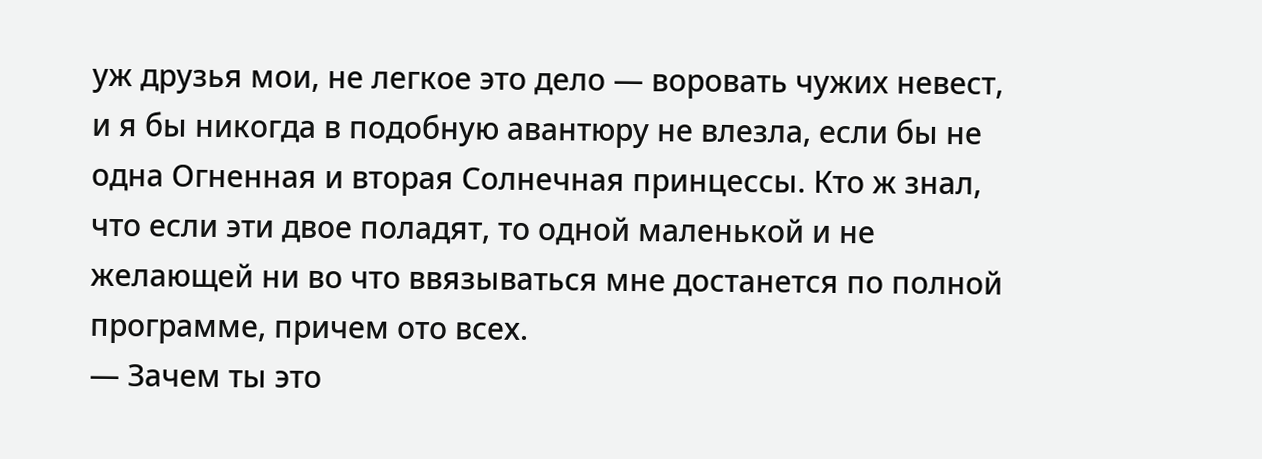уж друзья мои, не легкое это дело — воровать чужих невест, и я бы никогда в подобную авантюру не влезла, если бы не одна Огненная и вторая Солнечная принцессы. Кто ж знал, что если эти двое поладят, то одной маленькой и не желающей ни во что ввязываться мне достанется по полной программе, причем ото всех.
— Зачем ты это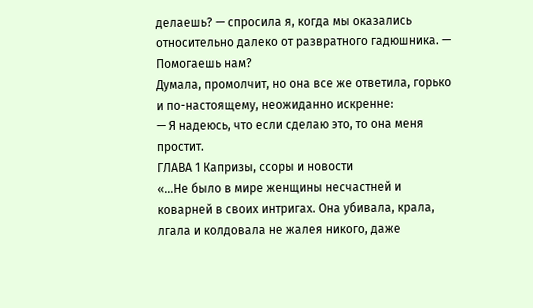делаешь? — спросила я, когда мы оказались относительно далеко от развратного гадюшника. — Помогаешь нам?
Думала, промолчит, но она все же ответила, горько и по-настоящему, неожиданно искренне:
— Я надеюсь, что если сделаю это, то она меня простит.
ГЛАВА 1 Капризы, ссоры и новости
«…Не было в мире женщины несчастней и коварней в своих интригах. Она убивала, крала, лгала и колдовала не жалея никого, даже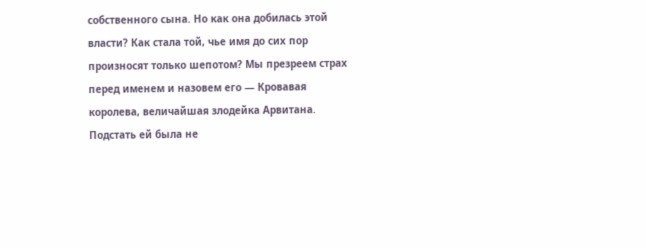собственного сына. Но как она добилась этой власти? Как стала той, чье имя до сих пор произносят только шепотом? Мы презреем страх перед именем и назовем его — Кровавая королева, величайшая злодейка Арвитана.
Подстать ей была не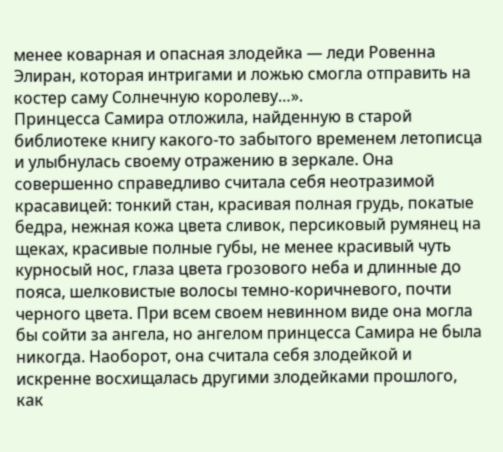менее коварная и опасная злодейка — леди Ровенна Элиран, которая интригами и ложью смогла отправить на костер саму Солнечную королеву…».
Принцесса Самира отложила, найденную в старой библиотеке книгу какого-то забытого временем летописца и улыбнулась своему отражению в зеркале. Она совершенно справедливо считала себя неотразимой красавицей: тонкий стан, красивая полная грудь, покатые бедра, нежная кожа цвета сливок, персиковый румянец на щеках, красивые полные губы, не менее красивый чуть курносый нос, глаза цвета грозового неба и длинные до пояса, шелковистые волосы темно-коричневого, почти черного цвета. При всем своем невинном виде она могла бы сойти за ангела, но ангелом принцесса Самира не была никогда. Наоборот, она считала себя злодейкой и искренне восхищалась другими злодейками прошлого, как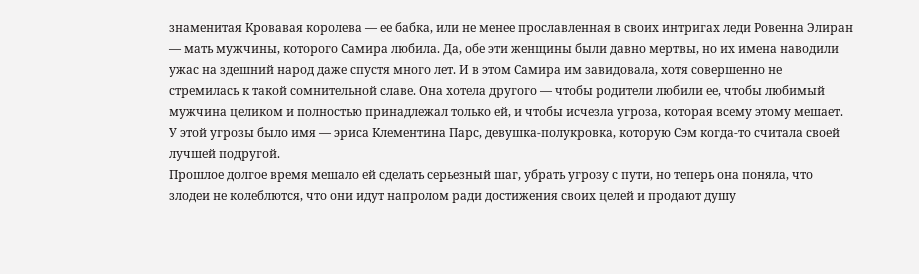знаменитая Кровавая королева — ее бабка, или не менее прославленная в своих интригах леди Ровенна Элиран — мать мужчины, которого Самира любила. Да, обе эти женщины были давно мертвы, но их имена наводили ужас на здешний народ даже спустя много лет. И в этом Самира им завидовала, хотя совершенно не стремилась к такой сомнительной славе. Она хотела другого — чтобы родители любили ее, чтобы любимый мужчина целиком и полностью принадлежал только ей, и чтобы исчезла угроза, которая всему этому мешает. У этой угрозы было имя — эриса Клементина Парс, девушка-полукровка, которую Сэм когда-то считала своей лучшей подругой.
Прошлое долгое время мешало ей сделать серьезный шаг, убрать угрозу с пути, но теперь она поняла, что злодеи не колеблются, что они идут напролом ради достижения своих целей и продают душу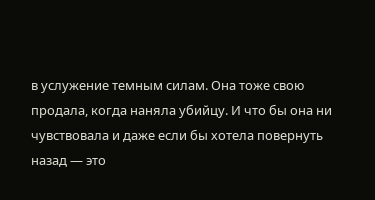в услужение темным силам. Она тоже свою продала, когда наняла убийцу. И что бы она ни чувствовала и даже если бы хотела повернуть назад — это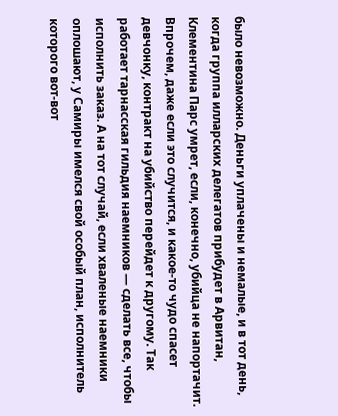было невозможно. Деньги уплачены и немалые, и в тот день, когда группа илларских делегатов прибудет в Арвитан, Клементина Парс умрет, если, конечно, убийца не напортачит. Впрочем, даже если это случится, и какое-то чудо спасет девчонку, контракт на убийство перейдет к другому. Так работает тарнасская гильдия наемников — сделать все, чтобы исполнить заказ. А на тот случай, если хваленые наемники оплошают, у Самиры имелся свой особый план, исполнитель которого вот-вот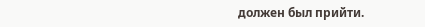должен был прийти.